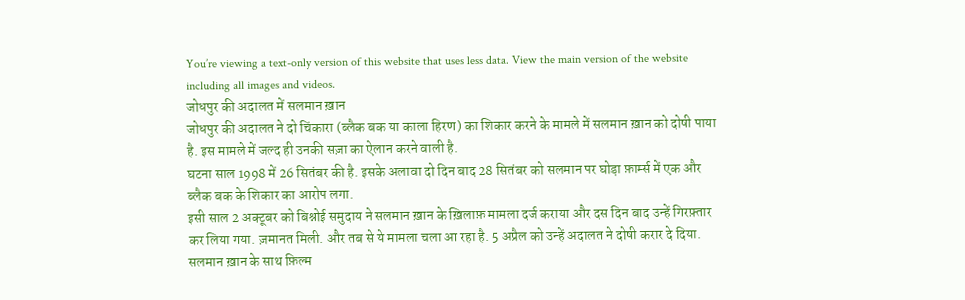You’re viewing a text-only version of this website that uses less data. View the main version of the website including all images and videos.
जोधपुर की अदालत में सलमान ख़ान
जोधपुर की अदालत ने दो चिंकारा (ब्लैक बक या काला हिरण) का शिकार करने के मामले में सलमान ख़ान को दोषी पाया है. इस मामले में जल्द ही उनकी सज़ा का ऐलान करने वाली है.
घटना साल 1998 में 26 सितंबर की है. इसके अलावा दो दिन बाद 28 सितंबर को सलमान पर घोड़ा फ़ार्म्स में एक और ब्लैक बक के शिकार का आरोप लगा.
इसी साल 2 अक्टूबर को बिश्नोई समुदाय ने सलमान ख़ान के ख़िलाफ़ मामला दर्ज कराया और दस दिन बाद उन्हें गिरफ़्तार कर लिया गया. ज़मानत मिली. और तब से ये मामला चला आ रहा है. 5 अप्रैल को उन्हें अदालत ने दोषी करार दे दिया.
सलमान ख़ान के साथ फ़िल्म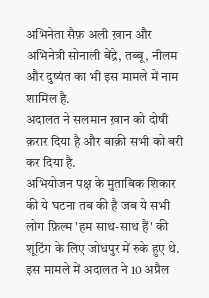अभिनेता सैफ़ अली ख़ान और अभिनेत्री सोनाली बेंद्रे, तब्बू, नीलम और दुष्यंत का भी इस मामले में नाम शामिल है.
अदालत ने सलमान ख़ान को दोषी क़रार दिया है और बाक़ी सभी को बरी कर दिया है.
अभियोजन पक्ष के मुताबिक शिकार की ये घटना तब की है जब ये सभी लोग फ़िल्म 'हम साथ-साथ हैं' की शूटिंग के लिए जोधपुर में रुके हुए थे.
इस मामले में अदालत ने 10 अप्रैल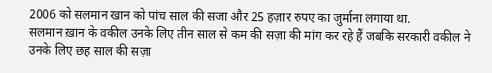2006 को सलमान खान को पांच साल की सजा और 25 हज़ार रुपए का जुर्माना लगाया था.
सलमान ख़ान के वकील उनके लिए तीन साल से कम की सज़ा की मांग कर रहे हैं जबकि सरकारी वकील ने उनके लिए छह साल की सज़ा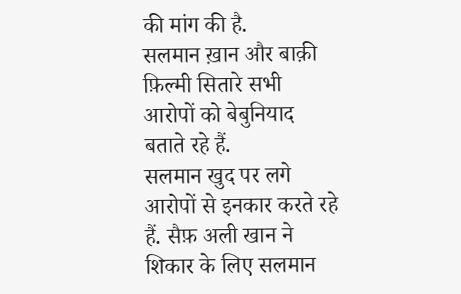की मांग की है.
सलमान ख़ान और बाक़ी फ़िल्मी सितारे सभी आरोपों को बेबुनियाद बताते रहे हैं.
सलमान खुद पर लगे आरोपों से इनकार करते रहे हैं. सैफ़ अली खान ने शिकार के लिए सलमान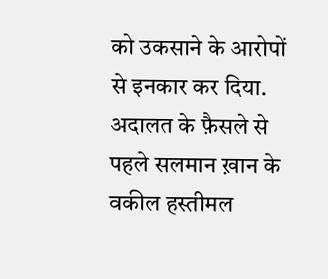को उकसाने के आरोपों से इनकार कर दिया.
अदालत के फ़ैसले से पहले सलमान ख़ान के वकील हस्तीमल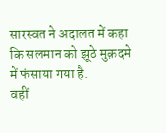सारस्वत ने अदालत में कहा कि सलमान को झूठे मुक़दमे में फंसाया गया है.
वहीं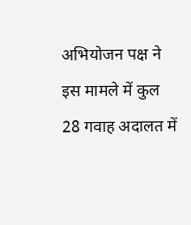अभियोजन पक्ष ने इस मामले में कुल 28 गवाह अदालत में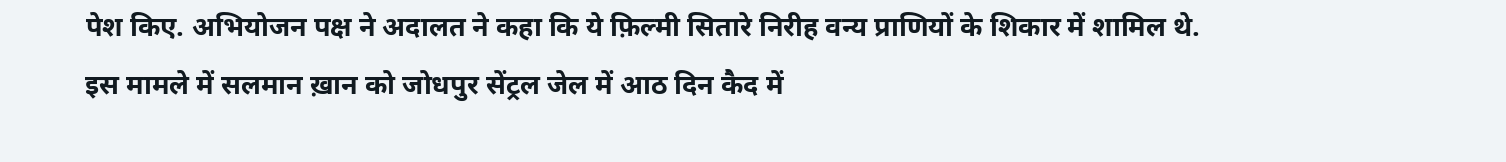पेश किए. अभियोजन पक्ष ने अदालत ने कहा कि ये फ़िल्मी सितारे निरीह वन्य प्राणियों के शिकार में शामिल थे.
इस मामले में सलमान ख़ान को जोधपुर सेंट्रल जेल में आठ दिन कैद में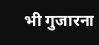भी गुजारना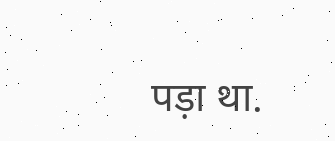पड़ा था.